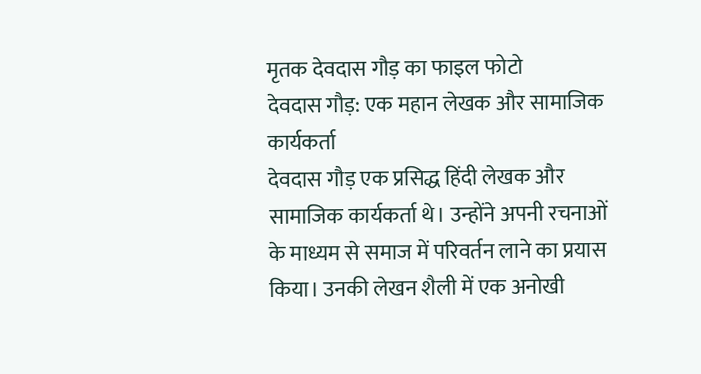मृतक देवदास गौड़ का फाइल फोटो
देवदास गौड़: एक महान लेखक और सामाजिक कार्यकर्ता
देवदास गौड़ एक प्रसिद्ध हिंदी लेखक और सामाजिक कार्यकर्ता थे। उन्होंने अपनी रचनाओं के माध्यम से समाज में परिवर्तन लाने का प्रयास किया। उनकी लेखन शैली में एक अनोखी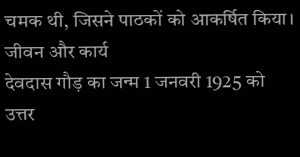चमक थी, जिसने पाठकों को आकर्षित किया।
जीवन और कार्य
देवदास गौड़ का जन्म 1 जनवरी 1925 को उत्तर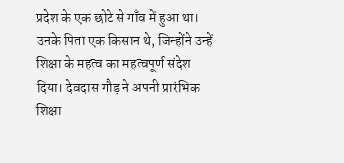प्रदेश के एक छोटे से गाँव में हुआ था। उनके पिता एक किसान थे, जिन्होंने उन्हें शिक्षा के महत्व का महत्वपूर्ण संदेश दिया। देवदास गौड़ ने अपनी प्रारंभिक शिक्षा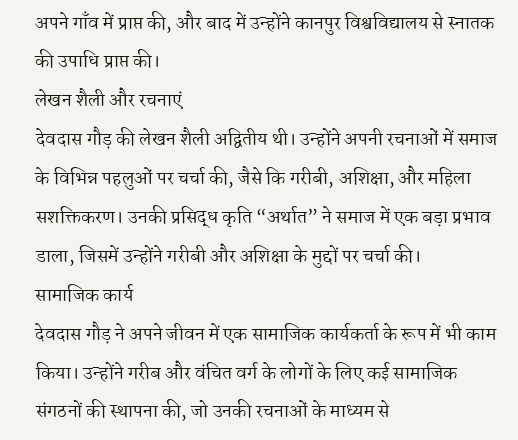अपने गाँव में प्राप्त की, और बाद में उन्होंने कानपुर विश्वविद्यालय से स्नातक की उपाधि प्राप्त की।
लेखन शैली और रचनाएं
देवदास गौड़ की लेखन शैली अद्वितीय थी। उन्होंने अपनी रचनाओं में समाज के विभिन्न पहलुओं पर चर्चा की, जैसे कि गरीबी, अशिक्षा, और महिला सशक्तिकरण। उनकी प्रसिद्ध कृति “अर्थात” ने समाज में एक बड़ा प्रभाव डाला, जिसमें उन्होंने गरीबी और अशिक्षा के मुद्दों पर चर्चा की।
सामाजिक कार्य
देवदास गौड़ ने अपने जीवन में एक सामाजिक कार्यकर्ता के रूप में भी काम किया। उन्होंने गरीब और वंचित वर्ग के लोगों के लिए कई सामाजिक संगठनों की स्थापना की, जो उनकी रचनाओं के माध्यम से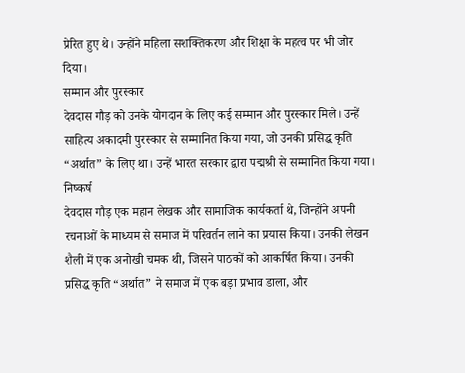प्रेरित हुए थे। उन्होंने महिला सशक्तिकरण और शिक्षा के महत्व पर भी जोर दिया।
सम्मान और पुरस्कार
देवदास गौड़ को उनके योगदान के लिए कई सम्मान और पुरस्कार मिले। उन्हें साहित्य अकादमी पुरस्कार से सम्मानित किया गया, जो उनकी प्रसिद्ध कृति “अर्थात” के लिए था। उन्हें भारत सरकार द्वारा पद्मश्री से सम्मानित किया गया।
निष्कर्ष
देवदास गौड़ एक महान लेखक और सामाजिक कार्यकर्ता थे, जिन्होंने अपनी रचनाओं के माध्यम से समाज में परिवर्तन लाने का प्रयास किया। उनकी लेखन शैली में एक अनोखी चमक थी, जिसने पाठकों को आकर्षित किया। उनकी प्रसिद्ध कृति “अर्थात” ने समाज में एक बड़ा प्रभाव डाला, और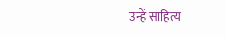उन्हें साहित्य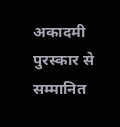अकादमी पुरस्कार से सम्मानित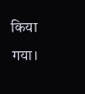किया गया।